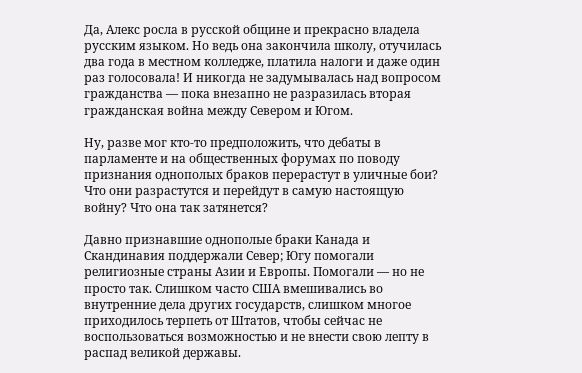Да, Алекс росла в русской общине и прекрасно владела русским языком. Но ведь она закончила школу, отучилась два года в местном колледже, платила налоги и даже один раз голосовала! И никогда не задумывалась над вопросом гражданства — пока внезапно не разразилась вторая гражданская война между Севером и Югом.

Ну, разве мог кто-то предположить, что дебаты в парламенте и на общественных форумах по поводу признания однополых браков перерастут в уличные бои? Что они разрастутся и перейдут в самую настоящую войну? Что она так затянется?

Давно признавшие однополые браки Канада и Скандинавия поддержали Север; Югу помогали религиозные страны Азии и Европы. Помогали — но не просто так. Слишком часто США вмешивались во внутренние дела других государств, слишком многое приходилось терпеть от Штатов, чтобы сейчас не воспользоваться возможностью и не внести свою лепту в распад великой державы.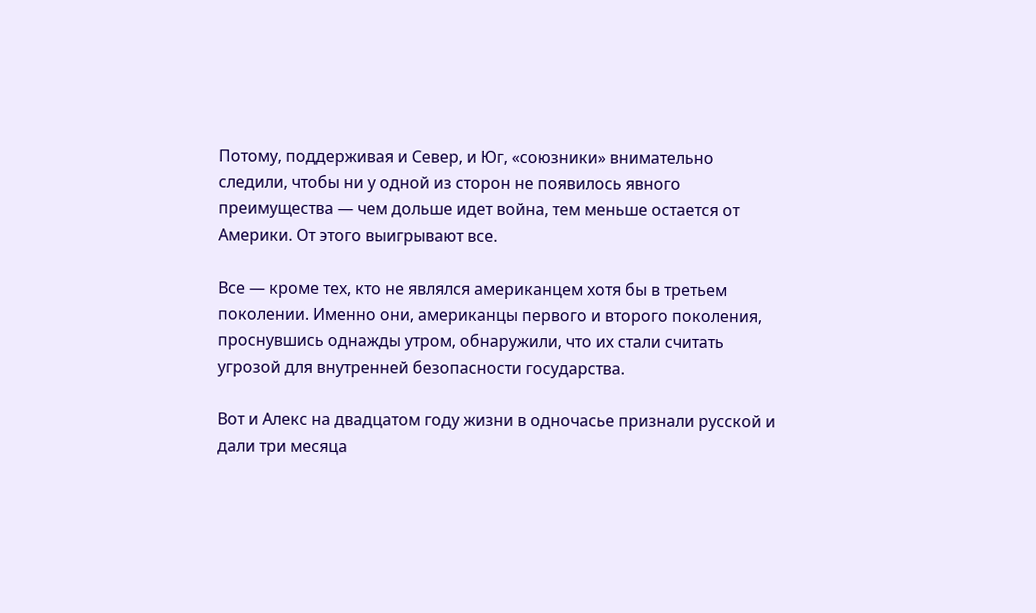Потому, поддерживая и Север, и Юг, «союзники» внимательно следили, чтобы ни у одной из сторон не появилось явного преимущества — чем дольше идет война, тем меньше остается от Америки. От этого выигрывают все.

Все — кроме тех, кто не являлся американцем хотя бы в третьем поколении. Именно они, американцы первого и второго поколения, проснувшись однажды утром, обнаружили, что их стали считать угрозой для внутренней безопасности государства.

Вот и Алекс на двадцатом году жизни в одночасье признали русской и дали три месяца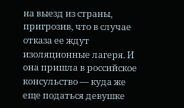на выезд из страны, пригрозив, что в случае отказа ее ждут изоляционные лагеря. И она пришла в российское консульство — куда же еще податься девушке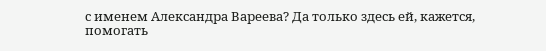с именем Александра Вареева? Да только здесь ей, кажется, помогать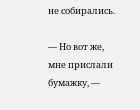не собирались.

— Но вот же, мне прислали бумажку, —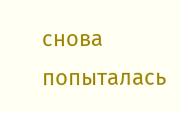снова попыталась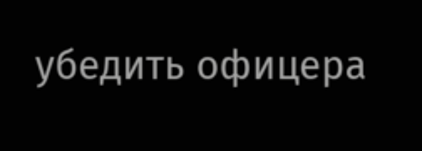убедить офицера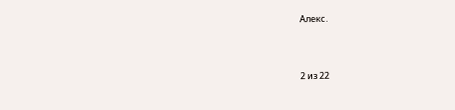Алекс.



2 из 22